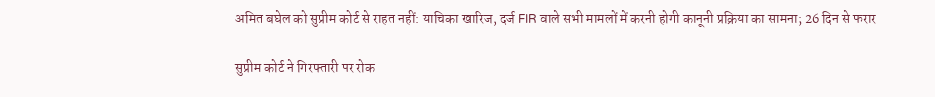अमित बघेल को सुप्रीम कोर्ट से राहत नहीं: याचिका खारिज, दर्ज FIR वाले सभी मामलों में करनी होगी कानूनी प्रक्रिया का सामना; 26 दिन से फरार

सुप्रीम कोर्ट ने गिरफ्तारी पर रोक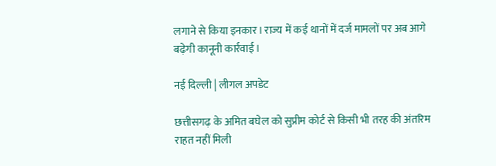लगाने से किया इनकार। राज्य में कई थानों में दर्ज मामलों पर अब आगे बढ़ेगी कानूनी कार्रवाई।

नई दिल्ली | लीगल अपडेट

छत्तीसगढ़ के अमित बघेल को सुप्रीम कोर्ट से किसी भी तरह की अंतरिम राहत नहीं मिली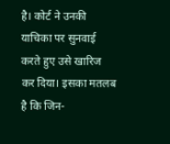है। कोर्ट ने उनकी याचिका पर सुनवाई करते हुए उसे खारिज कर दिया। इसका मतलब है कि जिन-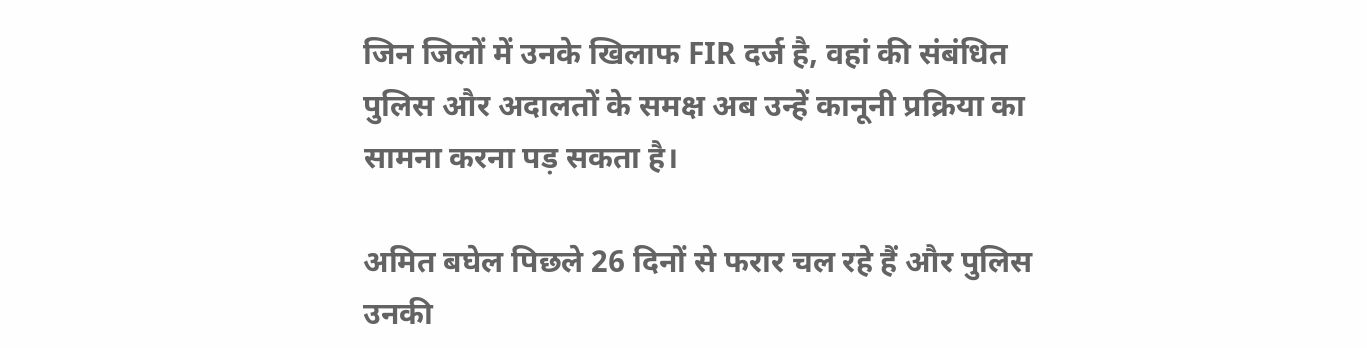जिन जिलों में उनके खिलाफ FIR दर्ज है, वहां की संबंधित पुलिस और अदालतों के समक्ष अब उन्हें कानूनी प्रक्रिया का सामना करना पड़ सकता है।

अमित बघेल पिछले 26 दिनों से फरार चल रहे हैं और पुलिस उनकी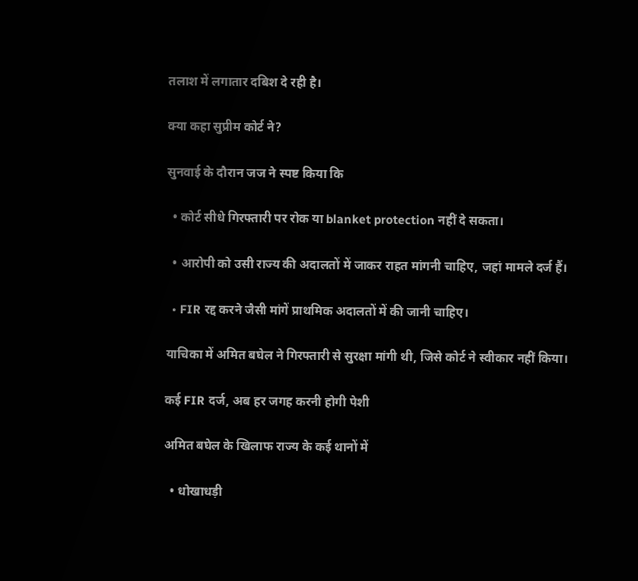तलाश में लगातार दबिश दे रही है।

क्या कहा सुप्रीम कोर्ट ने?

सुनवाई के दौरान जज ने स्पष्ट किया कि

  • कोर्ट सीधे गिरफ्तारी पर रोक या blanket protection नहीं दे सकता।

  • आरोपी को उसी राज्य की अदालतों में जाकर राहत मांगनी चाहिए, जहां मामले दर्ज हैं।

  • FIR रद्द करने जैसी मांगें प्राथमिक अदालतों में की जानी चाहिए।

याचिका में अमित बघेल ने गिरफ्तारी से सुरक्षा मांगी थी, जिसे कोर्ट ने स्वीकार नहीं किया।

कई FIR दर्ज, अब हर जगह करनी होगी पेशी

अमित बघेल के खिलाफ राज्य के कई थानों में

  • धोखाधड़ी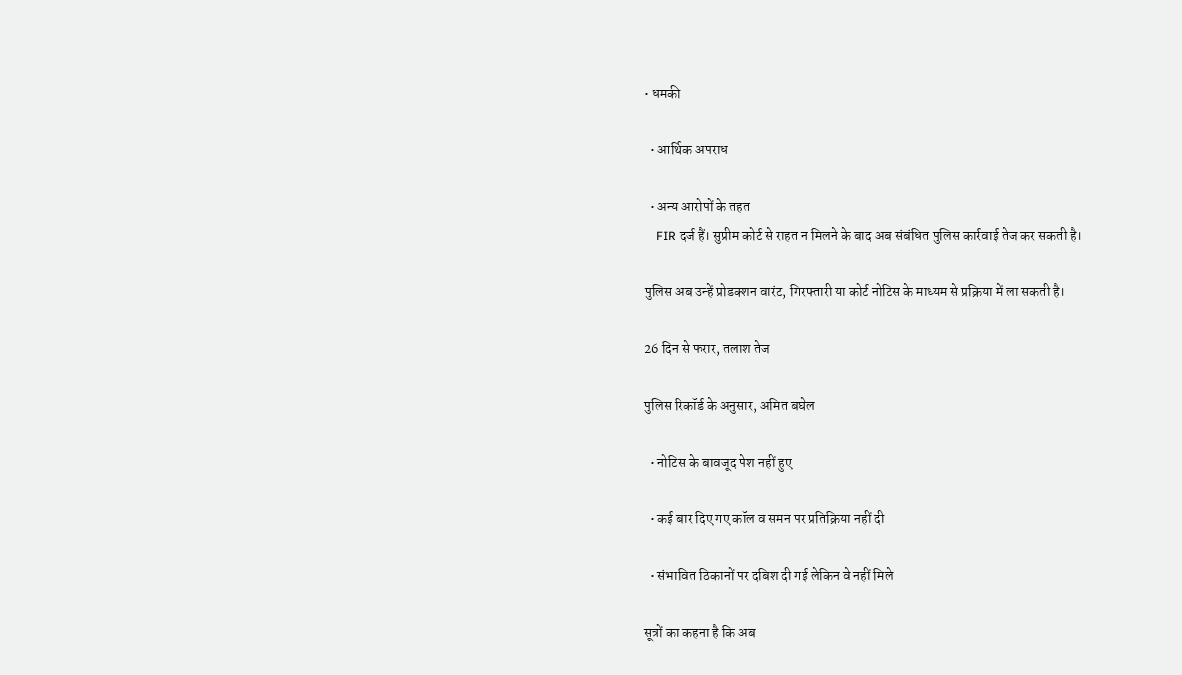• धमकी

  • आर्थिक अपराध

  • अन्य आरोपों के तहत
    FIR दर्ज हैं। सुप्रीम कोर्ट से राहत न मिलने के बाद अब संबंधित पुलिस कार्रवाई तेज कर सकती है।

पुलिस अब उन्हें प्रोडक्शन वारंट, गिरफ्तारी या कोर्ट नोटिस के माध्यम से प्रक्रिया में ला सकती है।

26 दिन से फरार, तलाश तेज

पुलिस रिकॉर्ड के अनुसार, अमित बघेल

  • नोटिस के बावजूद पेश नहीं हुए

  • कई बार दिए गए कॉल व समन पर प्रतिक्रिया नहीं दी

  • संभावित ठिकानों पर दबिश दी गई लेकिन वे नहीं मिले

सूत्रों का कहना है कि अब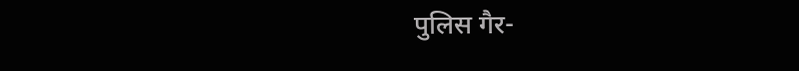पुलिस गैर-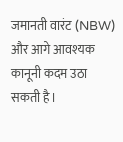जमानती वारंट (NBW) और आगे आवश्यक कानूनी कदम उठा सकती है।